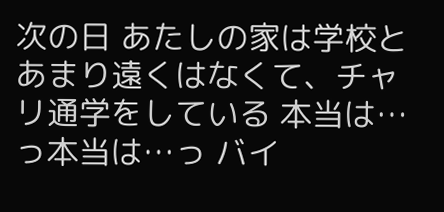次の日 あたしの家は学校とあまり遠くはなくて、チャリ通学をしている 本当は…っ本当は…っ バイ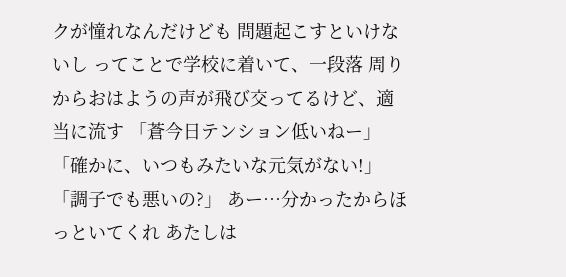クが憧れなんだけども 問題起こすといけないし ってことで学校に着いて、一段落 周りからおはようの声が飛び交ってるけど、適当に流す 「蒼今日テンション低いねー」 「確かに、いつもみたいな元気がない!」 「調子でも悪いの?」 あー…分かったからほっといてくれ あたしは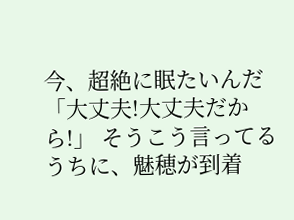今、超絶に眠たいんだ 「大丈夫!大丈夫だから!」 そうこう言ってるうちに、魅穂が到着